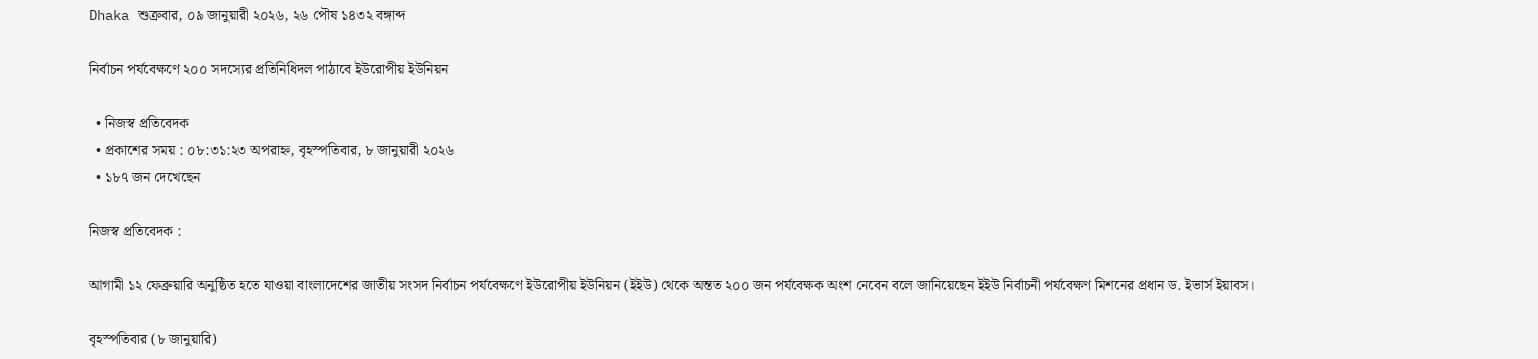Dhaka শুক্রবার, ০৯ জানুয়ারী ২০২৬, ২৬ পৌষ ১৪৩২ বঙ্গাব্দ

নির্বাচন পর্যবেক্ষণে ২০০ সদস্যের প্রতিনিধিদল পাঠাবে ইউরোপীয় ইউনিয়ন

  • নিজস্ব প্রতিবেদক
  • প্রকাশের সময় : ০৮:৩১:২৩ অপরাহ্ন, বৃহস্পতিবার, ৮ জানুয়ারী ২০২৬
  • ১৮৭ জন দেখেছেন

নিজস্ব প্রতিবেদক :

আগামী ১২ ফেব্রুয়ারি অনুষ্ঠিত হতে যাওয়া বাংলাদেশের জাতীয় সংসদ নির্বাচন পর্যবেক্ষণে ইউরোপীয় ইউনিয়ন (ইইউ) থেকে অন্তত ২০০ জন পর্যবেক্ষক অংশ নেবেন বলে জানিয়েছেন ইইউ নির্বাচনী পর্যবেক্ষণ মিশনের প্রধান ড. ইভার্স ইয়াবস।

বৃহস্পতিবার (৮ জানুয়ারি)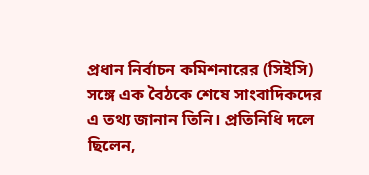প্রধান নির্বাচন কমিশনারের (সিইসি) সঙ্গে এক বৈঠকে শেষে সাংবাদিকদের এ তথ্য জানান তিনি। প্রতিনিধি দলে ছিলেন,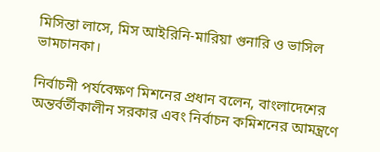মিসিন্তা লাসে, মিস আইরিনি-মারিয়া গুনারি ও ভাসিল ভামচানকা।

নির্বাচনী পর্যবেক্ষণ মিশনের প্রধান বলেন, বাংলাদেশের অন্তর্বর্তীকালীন সরকার এবং নির্বাচন কমিশনের আমন্ত্রণে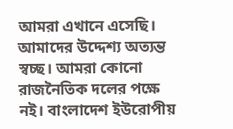আমরা এখানে এসেছি। আমাদের উদ্দেশ্য অত্যন্ত স্বচ্ছ। আমরা কোনো রাজনৈতিক দলের পক্ষে নই। বাংলাদেশ ইউরোপীয়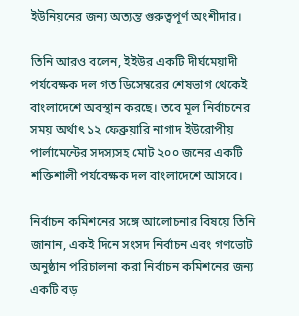ইউনিয়নের জন্য অত্যন্ত গুরুত্বপূর্ণ অংশীদার।

তিনি আরও বলেন, ইইউর একটি দীর্ঘমেয়াদী পর্যবেক্ষক দল গত ডিসেম্বরের শেষভাগ থেকেই বাংলাদেশে অবস্থান করছে। তবে মূল নির্বাচনের সময় অর্থাৎ ১২ ফেব্রুয়ারি নাগাদ ইউরোপীয় পার্লামেন্টের সদস্যসহ মোট ২০০ জনের একটি শক্তিশালী পর্যবেক্ষক দল বাংলাদেশে আসবে।

নির্বাচন কমিশনের সঙ্গে আলোচনার বিষয়ে তিনি জানান, একই দিনে সংসদ নির্বাচন এবং গণভোট অনুষ্ঠান পরিচালনা করা নির্বাচন কমিশনের জন্য একটি বড়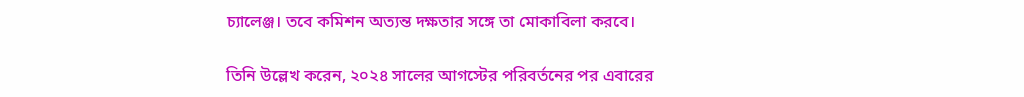চ্যালেঞ্জ। তবে কমিশন অত্যন্ত দক্ষতার সঙ্গে তা মোকাবিলা করবে।

তিনি উল্লেখ করেন, ২০২৪ সালের আগস্টের পরিবর্তনের পর এবারের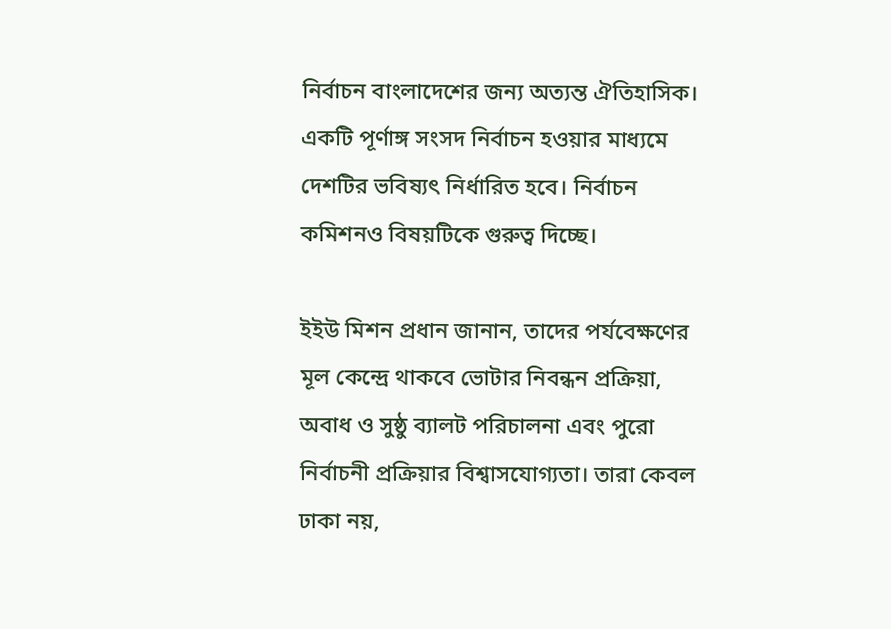নির্বাচন বাংলাদেশের জন্য অত্যন্ত ঐতিহাসিক। একটি পূর্ণাঙ্গ সংসদ নির্বাচন হওয়ার মাধ্যমে দেশটির ভবিষ্যৎ নির্ধারিত হবে। নির্বাচন কমিশনও বিষয়টিকে গুরুত্ব দিচ্ছে।

ইইউ মিশন প্রধান জানান, তাদের পর্যবেক্ষণের মূল কেন্দ্রে থাকবে ভোটার নিবন্ধন প্রক্রিয়া, অবাধ ও সুষ্ঠু ব্যালট পরিচালনা এবং পুরো নির্বাচনী প্রক্রিয়ার বিশ্বাসযোগ্যতা। তারা কেবল ঢাকা নয়,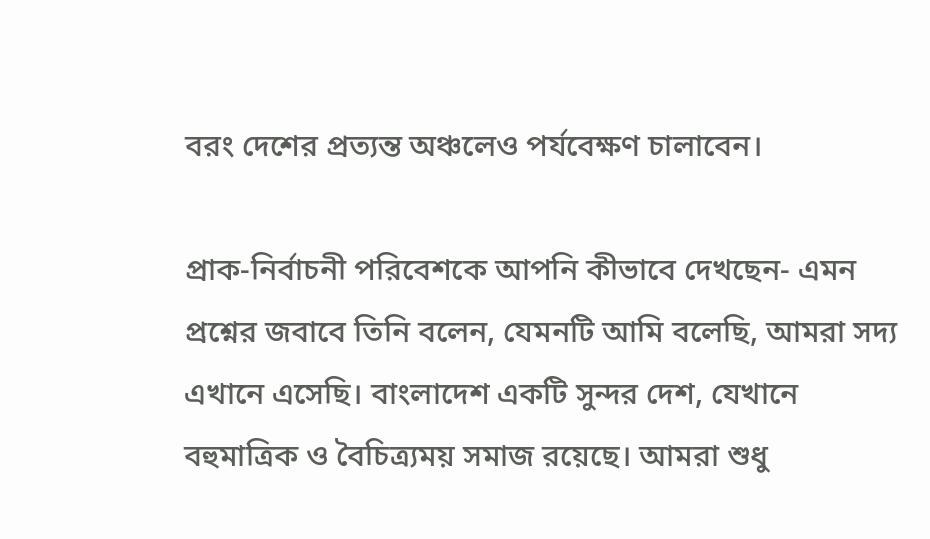বরং দেশের প্রত্যন্ত অঞ্চলেও পর্যবেক্ষণ চালাবেন।

প্রাক-নির্বাচনী পরিবেশকে আপনি কীভাবে দেখছেন- এমন প্রশ্নের জবাবে তিনি বলেন, যেমনটি আমি বলেছি, আমরা সদ্য এখানে এসেছি। বাংলাদেশ একটি সুন্দর দেশ, যেখানে বহুমাত্রিক ও বৈচিত্র্যময় সমাজ রয়েছে। আমরা শুধু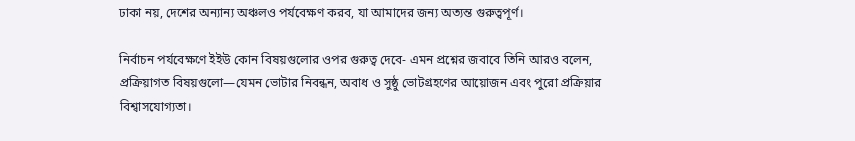ঢাকা নয়, দেশের অন্যান্য অঞ্চলও পর্যবেক্ষণ করব, যা আমাদের জন্য অত্যন্ত গুরুত্বপূর্ণ।

নির্বাচন পর্যবেক্ষণে ইইউ কোন বিষয়গুলোর ওপর গুরুত্ব দেবে- এমন প্রশ্নের জবাবে তিনি আরও বলেন, প্রক্রিয়াগত বিষয়গুলো—যেমন ভোটার নিবন্ধন, অবাধ ও সুষ্ঠু ভোটগ্রহণের আয়োজন এবং পুরো প্রক্রিয়ার বিশ্বাসযোগ্যতা।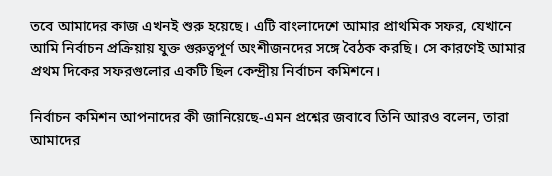তবে আমাদের কাজ এখনই শুরু হয়েছে। এটি বাংলাদেশে আমার প্রাথমিক সফর, যেখানে আমি নির্বাচন প্রক্রিয়ায় যুক্ত গুরুত্বপূর্ণ অংশীজনদের সঙ্গে বৈঠক করছি। সে কারণেই আমার প্রথম দিকের সফরগুলোর একটি ছিল কেন্দ্রীয় নির্বাচন কমিশনে।

নির্বাচন কমিশন আপনাদের কী জানিয়েছে-এমন প্রশ্নের জবাবে তিনি আরও বলেন, তারা আমাদের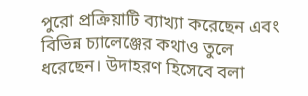পুরো প্রক্রিয়াটি ব্যাখ্যা করেছেন এবং বিভিন্ন চ্যালেঞ্জের কথাও তুলে ধরেছেন। উদাহরণ হিসেবে বলা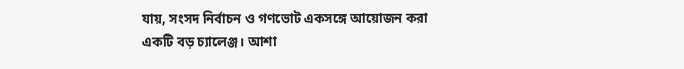যায়, সংসদ নির্বাচন ও গণভোট একসঙ্গে আয়োজন করা একটি বড় চ্যালেঞ্জ। আশা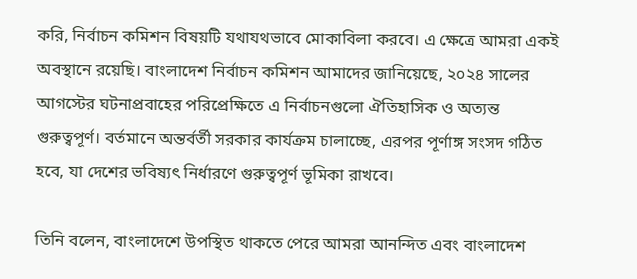করি, নির্বাচন কমিশন বিষয়টি যথাযথভাবে মোকাবিলা করবে। এ ক্ষেত্রে আমরা একই অবস্থানে রয়েছি। বাংলাদেশ নির্বাচন কমিশন আমাদের জানিয়েছে, ২০২৪ সালের আগস্টের ঘটনাপ্রবাহের পরিপ্রেক্ষিতে এ নির্বাচনগুলো ঐতিহাসিক ও অত্যন্ত গুরুত্বপূর্ণ। বর্তমানে অন্তর্বর্তী সরকার কার্যক্রম চালাচ্ছে, এরপর পূর্ণাঙ্গ সংসদ গঠিত হবে, যা দেশের ভবিষ্যৎ নির্ধারণে গুরুত্বপূর্ণ ভূমিকা রাখবে।

তিনি বলেন, বাংলাদেশে উপস্থিত থাকতে পেরে আমরা আনন্দিত এবং বাংলাদেশ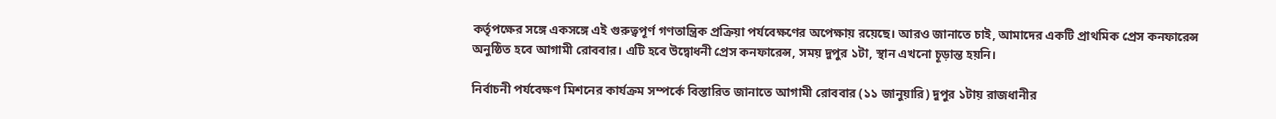কর্তৃপক্ষের সঙ্গে একসঙ্গে এই গুরুত্বপূর্ণ গণতান্ত্রিক প্রক্রিয়া পর্যবেক্ষণের অপেক্ষায় রয়েছে। আরও জানাতে চাই, আমাদের একটি প্রাথমিক প্রেস কনফারেন্স অনুষ্ঠিত হবে আগামী রোববার। এটি হবে উদ্বোধনী প্রেস কনফারেন্স, সময় দুপুর ১টা, স্থান এখনো চূড়ান্ত হয়নি।

নির্বাচনী পর্যবেক্ষণ মিশনের কার্যক্রম সম্পর্কে বিস্তারিত জানাতে আগামী রোববার (১১ জানুয়ারি) দুপুর ১টায় রাজধানীর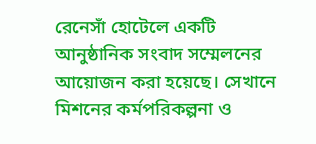রেনেসাঁ হোটেলে একটি আনুষ্ঠানিক সংবাদ সম্মেলনের আয়োজন করা হয়েছে। সেখানে মিশনের কর্মপরিকল্পনা ও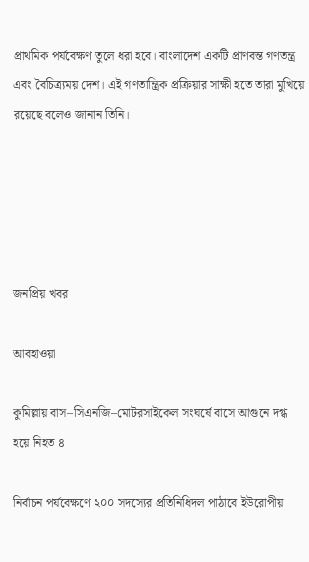প্রাথমিক পর্যবেক্ষণ তুলে ধরা হবে। বাংলাদেশ একটি প্রাণবন্ত গণতন্ত্র এবং বৈচিত্র্যময় দেশ। এই গণতান্ত্রিক প্রক্রিয়ার সাক্ষী হতে তারা মুখিয়ে রয়েছে বলেও জানান তিনি।





জনপ্রিয় খবর

আবহাওয়া

কুমিল্লায় বাস–সিএনজি–মোটরসাইকেল সংঘর্ষে বাসে আগুনে দগ্ধ হয়ে নিহত ৪

নির্বাচন পর্যবেক্ষণে ২০০ সদস্যের প্রতিনিধিদল পাঠাবে ইউরোপীয়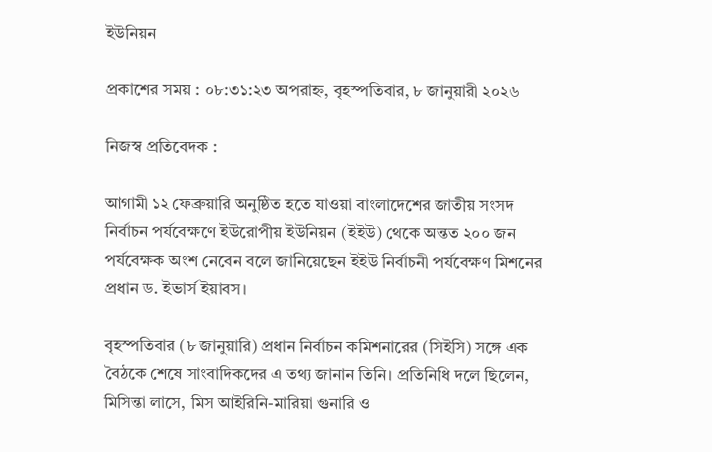ইউনিয়ন

প্রকাশের সময় : ০৮:৩১:২৩ অপরাহ্ন, বৃহস্পতিবার, ৮ জানুয়ারী ২০২৬

নিজস্ব প্রতিবেদক :

আগামী ১২ ফেব্রুয়ারি অনুষ্ঠিত হতে যাওয়া বাংলাদেশের জাতীয় সংসদ নির্বাচন পর্যবেক্ষণে ইউরোপীয় ইউনিয়ন (ইইউ) থেকে অন্তত ২০০ জন পর্যবেক্ষক অংশ নেবেন বলে জানিয়েছেন ইইউ নির্বাচনী পর্যবেক্ষণ মিশনের প্রধান ড. ইভার্স ইয়াবস।

বৃহস্পতিবার (৮ জানুয়ারি) প্রধান নির্বাচন কমিশনারের (সিইসি) সঙ্গে এক বৈঠকে শেষে সাংবাদিকদের এ তথ্য জানান তিনি। প্রতিনিধি দলে ছিলেন, মিসিন্তা লাসে, মিস আইরিনি-মারিয়া গুনারি ও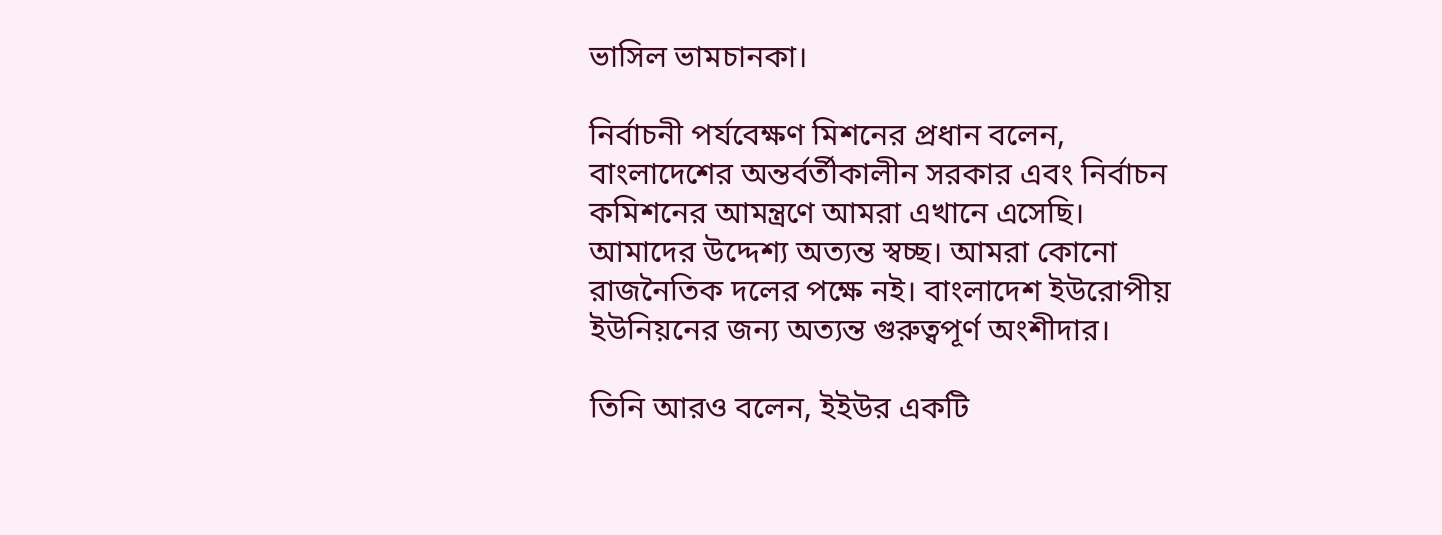ভাসিল ভামচানকা।

নির্বাচনী পর্যবেক্ষণ মিশনের প্রধান বলেন, বাংলাদেশের অন্তর্বর্তীকালীন সরকার এবং নির্বাচন কমিশনের আমন্ত্রণে আমরা এখানে এসেছি। আমাদের উদ্দেশ্য অত্যন্ত স্বচ্ছ। আমরা কোনো রাজনৈতিক দলের পক্ষে নই। বাংলাদেশ ইউরোপীয় ইউনিয়নের জন্য অত্যন্ত গুরুত্বপূর্ণ অংশীদার।

তিনি আরও বলেন, ইইউর একটি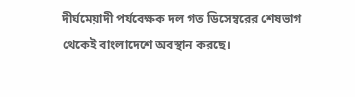দীর্ঘমেয়াদী পর্যবেক্ষক দল গত ডিসেম্বরের শেষভাগ থেকেই বাংলাদেশে অবস্থান করছে।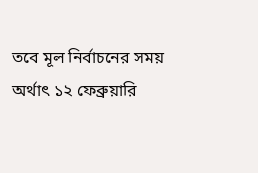তবে মূল নির্বাচনের সময় অর্থাৎ ১২ ফেব্রুয়ারি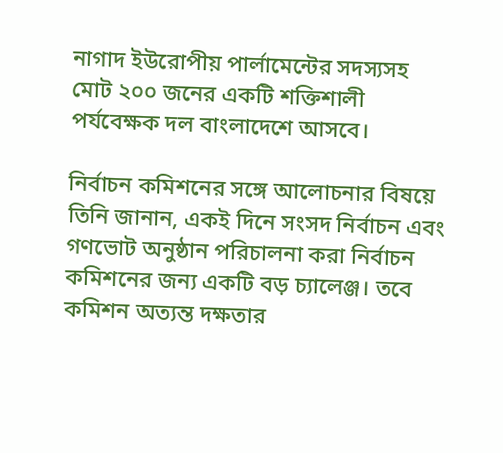নাগাদ ইউরোপীয় পার্লামেন্টের সদস্যসহ মোট ২০০ জনের একটি শক্তিশালী পর্যবেক্ষক দল বাংলাদেশে আসবে।

নির্বাচন কমিশনের সঙ্গে আলোচনার বিষয়ে তিনি জানান, একই দিনে সংসদ নির্বাচন এবং গণভোট অনুষ্ঠান পরিচালনা করা নির্বাচন কমিশনের জন্য একটি বড় চ্যালেঞ্জ। তবে কমিশন অত্যন্ত দক্ষতার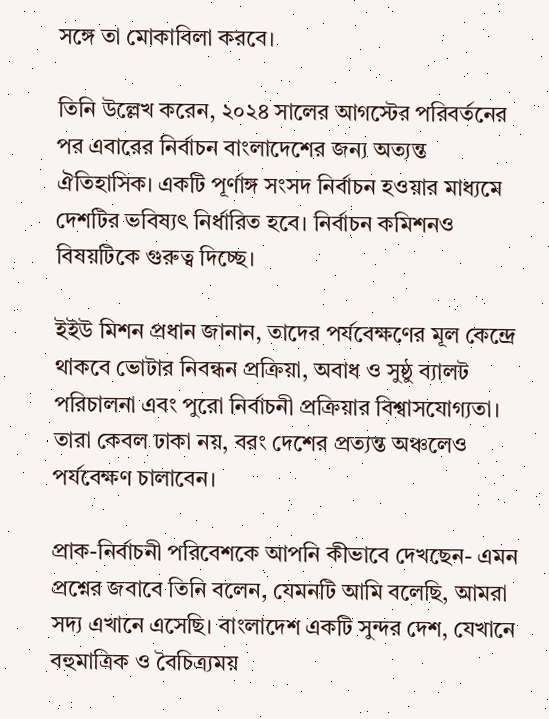সঙ্গে তা মোকাবিলা করবে।

তিনি উল্লেখ করেন, ২০২৪ সালের আগস্টের পরিবর্তনের পর এবারের নির্বাচন বাংলাদেশের জন্য অত্যন্ত ঐতিহাসিক। একটি পূর্ণাঙ্গ সংসদ নির্বাচন হওয়ার মাধ্যমে দেশটির ভবিষ্যৎ নির্ধারিত হবে। নির্বাচন কমিশনও বিষয়টিকে গুরুত্ব দিচ্ছে।

ইইউ মিশন প্রধান জানান, তাদের পর্যবেক্ষণের মূল কেন্দ্রে থাকবে ভোটার নিবন্ধন প্রক্রিয়া, অবাধ ও সুষ্ঠু ব্যালট পরিচালনা এবং পুরো নির্বাচনী প্রক্রিয়ার বিশ্বাসযোগ্যতা। তারা কেবল ঢাকা নয়, বরং দেশের প্রত্যন্ত অঞ্চলেও পর্যবেক্ষণ চালাবেন।

প্রাক-নির্বাচনী পরিবেশকে আপনি কীভাবে দেখছেন- এমন প্রশ্নের জবাবে তিনি বলেন, যেমনটি আমি বলেছি, আমরা সদ্য এখানে এসেছি। বাংলাদেশ একটি সুন্দর দেশ, যেখানে বহুমাত্রিক ও বৈচিত্র্যময়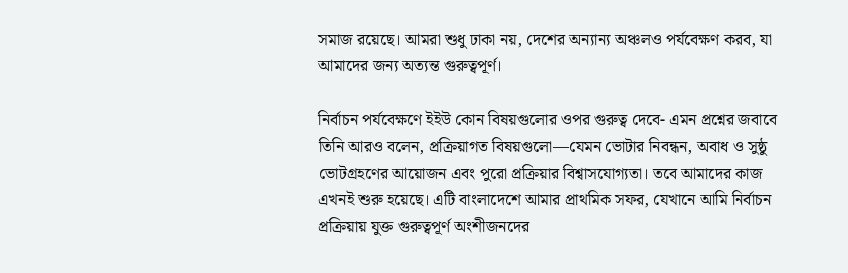সমাজ রয়েছে। আমরা শুধু ঢাকা নয়, দেশের অন্যান্য অঞ্চলও পর্যবেক্ষণ করব, যা আমাদের জন্য অত্যন্ত গুরুত্বপূর্ণ।

নির্বাচন পর্যবেক্ষণে ইইউ কোন বিষয়গুলোর ওপর গুরুত্ব দেবে- এমন প্রশ্নের জবাবে তিনি আরও বলেন, প্রক্রিয়াগত বিষয়গুলো—যেমন ভোটার নিবন্ধন, অবাধ ও সুষ্ঠু ভোটগ্রহণের আয়োজন এবং পুরো প্রক্রিয়ার বিশ্বাসযোগ্যতা। তবে আমাদের কাজ এখনই শুরু হয়েছে। এটি বাংলাদেশে আমার প্রাথমিক সফর, যেখানে আমি নির্বাচন প্রক্রিয়ায় যুক্ত গুরুত্বপূর্ণ অংশীজনদের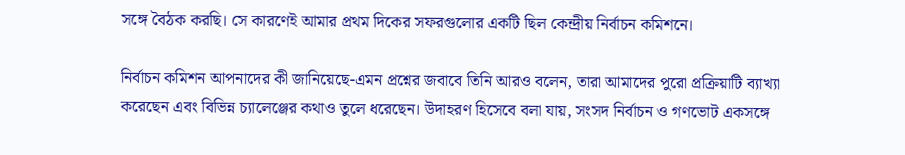সঙ্গে বৈঠক করছি। সে কারণেই আমার প্রথম দিকের সফরগুলোর একটি ছিল কেন্দ্রীয় নির্বাচন কমিশনে।

নির্বাচন কমিশন আপনাদের কী জানিয়েছে-এমন প্রশ্নের জবাবে তিনি আরও বলেন, তারা আমাদের পুরো প্রক্রিয়াটি ব্যাখ্যা করেছেন এবং বিভিন্ন চ্যালেঞ্জের কথাও তুলে ধরেছেন। উদাহরণ হিসেবে বলা যায়, সংসদ নির্বাচন ও গণভোট একসঙ্গে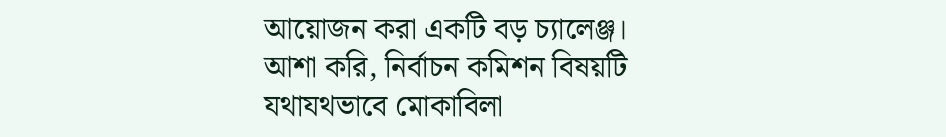আয়োজন করা একটি বড় চ্যালেঞ্জ। আশা করি, নির্বাচন কমিশন বিষয়টি যথাযথভাবে মোকাবিলা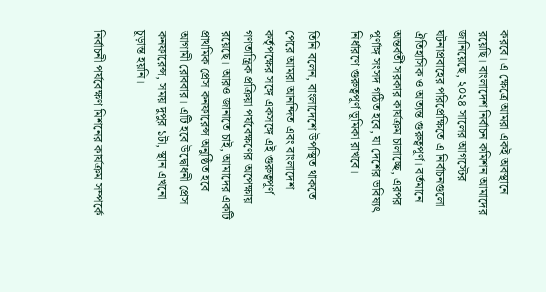করবে। এ ক্ষেত্রে আমরা একই অবস্থানে রয়েছি। বাংলাদেশ নির্বাচন কমিশন আমাদের জানিয়েছে, ২০২৪ সালের আগস্টের ঘটনাপ্রবাহের পরিপ্রেক্ষিতে এ নির্বাচনগুলো ঐতিহাসিক ও অত্যন্ত গুরুত্বপূর্ণ। বর্তমানে অন্তর্বর্তী সরকার কার্যক্রম চালাচ্ছে, এরপর পূর্ণাঙ্গ সংসদ গঠিত হবে, যা দেশের ভবিষ্যৎ নির্ধারণে গুরুত্বপূর্ণ ভূমিকা রাখবে।

তিনি বলেন, বাংলাদেশে উপস্থিত থাকতে পেরে আমরা আনন্দিত এবং বাংলাদেশ কর্তৃপক্ষের সঙ্গে একসঙ্গে এই গুরুত্বপূর্ণ গণতান্ত্রিক প্রক্রিয়া পর্যবেক্ষণের অপেক্ষায় রয়েছে। আরও জানাতে চাই, আমাদের একটি প্রাথমিক প্রেস কনফারেন্স অনুষ্ঠিত হবে আগামী রোববার। এটি হবে উদ্বোধনী প্রেস কনফারেন্স, সময় দুপুর ১টা, স্থান এখনো চূড়ান্ত হয়নি।

নির্বাচনী পর্যবেক্ষণ মিশনের কার্যক্রম সম্পর্কে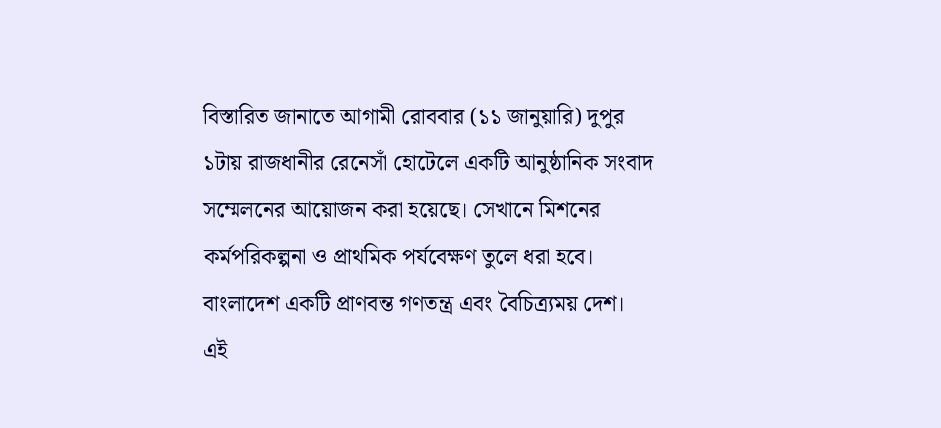বিস্তারিত জানাতে আগামী রোববার (১১ জানুয়ারি) দুপুর ১টায় রাজধানীর রেনেসাঁ হোটেলে একটি আনুষ্ঠানিক সংবাদ সম্মেলনের আয়োজন করা হয়েছে। সেখানে মিশনের কর্মপরিকল্পনা ও প্রাথমিক পর্যবেক্ষণ তুলে ধরা হবে। বাংলাদেশ একটি প্রাণবন্ত গণতন্ত্র এবং বৈচিত্র্যময় দেশ। এই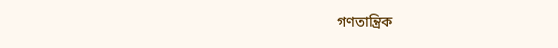গণতান্ত্রিক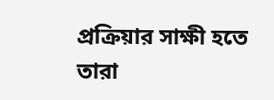প্রক্রিয়ার সাক্ষী হতে তারা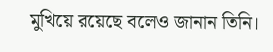মুখিয়ে রয়েছে বলেও জানান তিনি।